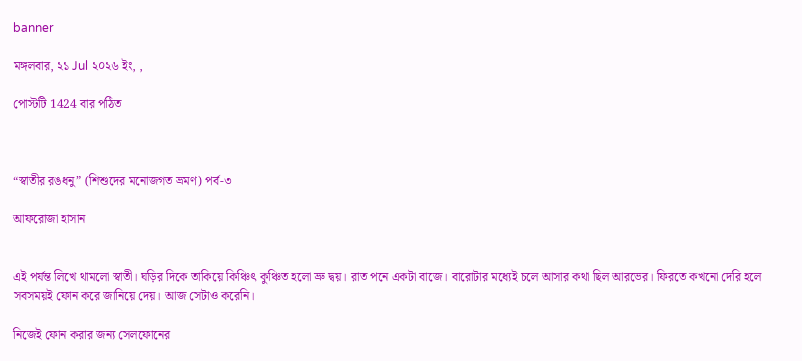banner

মঙ্গলবার, ২১ Jul ২০২৬ ইং, ,

পোস্টটি 1424 বার পঠিত



“স্বাতীর রঙধনু” (শিশুদের মনোজগত ভ্রমণ) পর্ব-৩

আফরোজা হাসান


এই পর্যন্ত লিখে থামলো স্বাতী। ঘড়ির দিকে তাকিয়ে কিঞ্চিৎ কুঞ্চিত হলো ভ্রু দ্বয়। রাত পনে একটা বাজে। বারোটার মধ্যেই চলে আসার কথা ছিল আরভের। ফিরতে কখনো দেরি হলে সবসময়ই ফোন করে জানিয়ে দেয়। আজ সেটাও করেনি।

নিজেই ফোন করার জন্য সেলফোনের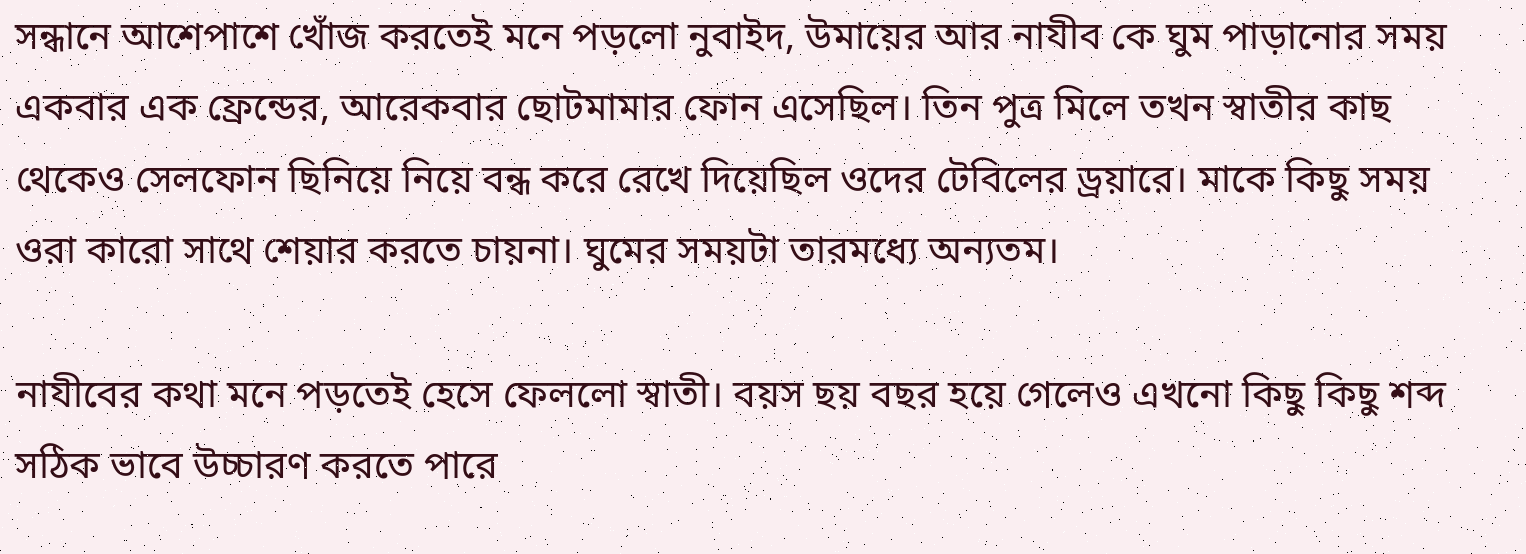সন্ধানে আশেপাশে খোঁজ করতেই মনে পড়লো নুবাইদ, উমায়ের আর নাযীব কে ঘুম পাড়ানোর সময় একবার এক ফ্রেন্ডের, আরেকবার ছোটমামার ফোন এসেছিল। তিন পুত্র মিলে তখন স্বাতীর কাছ থেকেও সেলফোন ছিনিয়ে নিয়ে বন্ধ করে রেখে দিয়েছিল ওদের টেবিলের ড্রয়ারে। মাকে কিছু সময় ওরা কারো সাথে শেয়ার করতে চায়না। ঘুমের সময়টা তারমধ্যে অন্যতম।

নাযীবের কথা মনে পড়তেই হেসে ফেললো স্বাতী। বয়স ছয় বছর হয়ে গেলেও এখনো কিছু কিছু শব্দ সঠিক ভাবে উচ্চারণ করতে পারে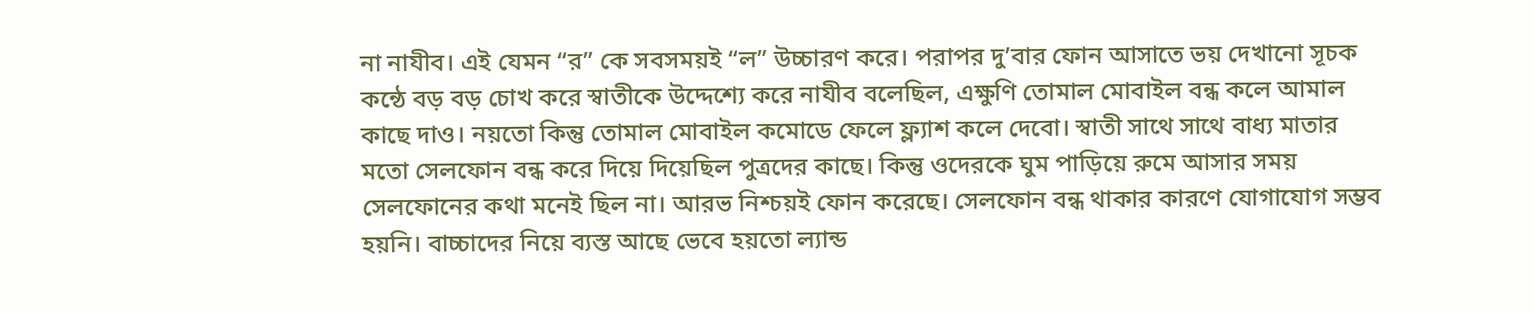না নাযীব। এই যেমন “র” কে সবসময়ই “ল” উচ্চারণ করে। পরাপর দু’বার ফোন আসাতে ভয় দেখানো সূচক কন্ঠে বড় বড় চোখ করে স্বাতীকে উদ্দেশ্যে করে নাযীব বলেছিল, এক্ষুণি তোমাল মোবাইল বন্ধ কলে আমাল কাছে দাও। নয়তো কিন্তু তোমাল মোবাইল কমোডে ফেলে ফ্ল্যাশ কলে দেবো। স্বাতী সাথে সাথে বাধ্য মাতার মতো সেলফোন বন্ধ করে দিয়ে দিয়েছিল পুত্রদের কাছে। কিন্তু ওদেরকে ঘুম পাড়িয়ে রুমে আসার সময় সেলফোনের কথা মনেই ছিল না। আরভ নিশ্চয়ই ফোন করেছে। সেলফোন বন্ধ থাকার কারণে যোগাযোগ সম্ভব হয়নি। বাচ্চাদের নিয়ে ব্যস্ত আছে ভেবে হয়তো ল্যান্ড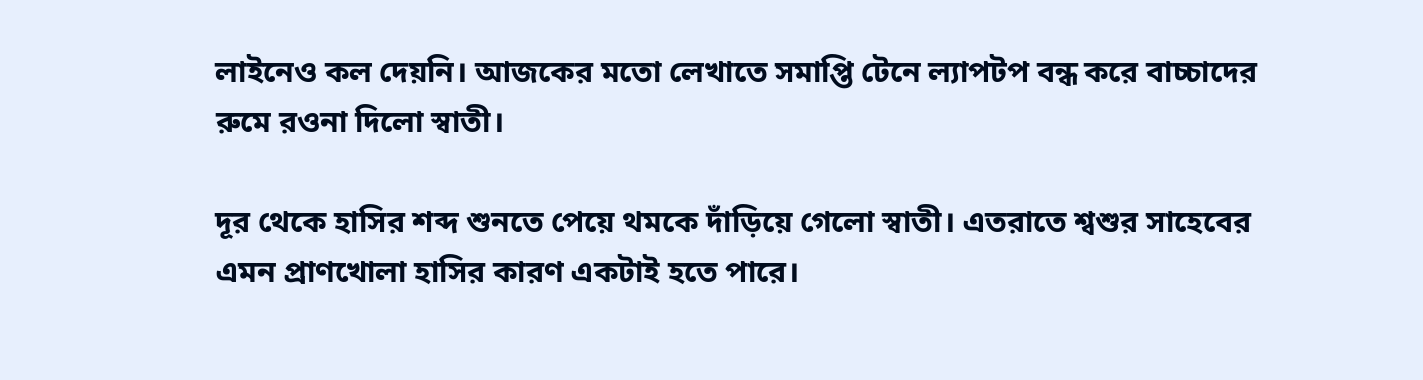লাইনেও কল দেয়নি। আজকের মতো লেখাতে সমাপ্তি টেনে ল্যাপটপ বন্ধ করে বাচ্চাদের রুমে রওনা দিলো স্বাতী।

দূর থেকে হাসির শব্দ শুনতে পেয়ে থমকে দাঁড়িয়ে গেলো স্বাতী। এতরাতে শ্বশুর সাহেবের এমন প্রাণখোলা হাসির কারণ একটাই হতে পারে।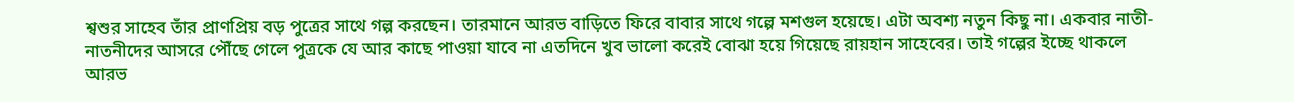শ্বশুর সাহেব তাঁর প্রাণপ্রিয় বড় পুত্রের সাথে গল্প করছেন। তারমানে আরভ বাড়িতে ফিরে বাবার সাথে গল্পে মশগুল হয়েছে। এটা অবশ্য নতুন কিছু না। একবার নাতী-নাতনীদের আসরে পৌঁছে গেলে পুত্রকে যে আর কাছে পাওয়া যাবে না এতদিনে খুব ভালো করেই বোঝা হয়ে গিয়েছে রায়হান সাহেবের। তাই গল্পের ইচ্ছে থাকলে আরভ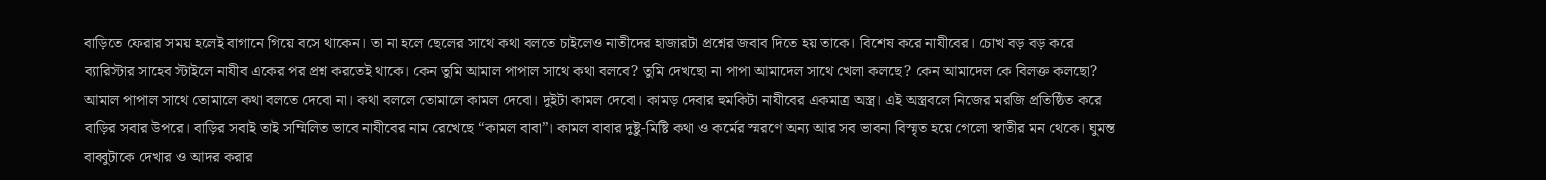বাড়িতে ফেরার সময় হলেই বাগানে গিয়ে বসে থাকেন। তা না হলে ছেলের সাথে কথা বলতে চাইলেও নাতীদের হাজারটা প্রশ্নের জবাব দিতে হয় তাকে। বিশেষ করে নাযীবের। চোখ বড় বড় করে ব্যারিস্টার সাহেব স্টাইলে নাযীব একের পর প্রশ্ন করতেই থাকে। কেন তুমি আমাল পাপাল সাথে কথা বলবে? তুমি দেখছো না পাপা আমাদেল সাথে খেলা কলছে? কেন আমাদেল কে বিলক্ত কলছো? আমাল পাপাল সাথে তোমালে কথা বলতে দেবো না। কথা বললে তোমালে কামল দেবো। দুইটা কামল দেবো। কামড় দেবার হুমকিটা নাযীবের একমাত্র অস্ত্র। এই অস্ত্রবলে নিজের মরজি প্রতিষ্ঠিত করে বাড়ির সবার উপরে। বাড়ির সবাই তাই সম্মিলিত ভাবে নাযীবের নাম রেখেছে “কামল বাবা”। কামল বাবার দুষ্টু-মিষ্টি কথা ও কর্মের স্মরণে অন্য আর সব ভাবনা বিস্মৃত হয়ে গেলো স্বাতীর মন থেকে। ঘুমন্ত বাব্বুটাকে দেখার ও আদর করার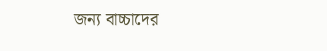জন্য বাচ্চাদের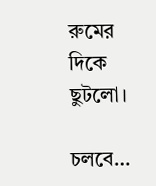রুমের দিকে ছুটলো।

চলবে…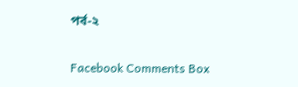পর্ব-২

Facebook Comments Box